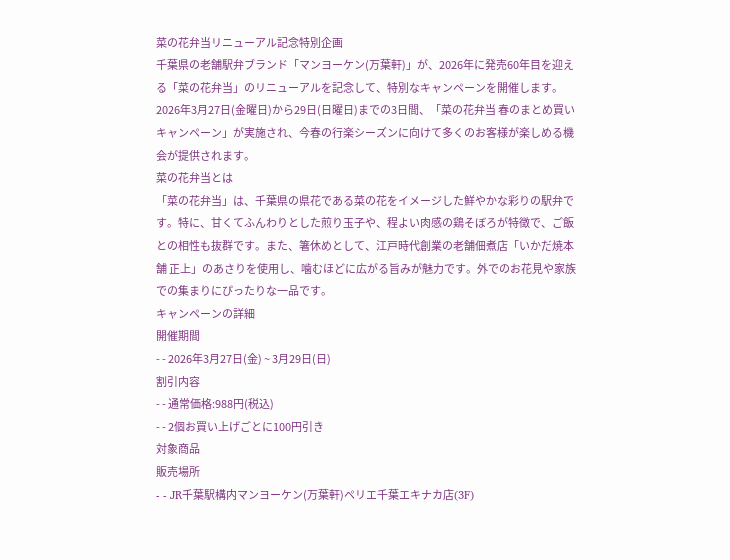菜の花弁当リニューアル記念特別企画
千葉県の老舗駅弁ブランド「マンヨーケン(万葉軒)」が、2026年に発売60年目を迎える「菜の花弁当」のリニューアルを記念して、特別なキャンペーンを開催します。2026年3月27日(金曜日)から29日(日曜日)までの3日間、「菜の花弁当 春のまとめ買いキャンペーン」が実施され、今春の行楽シーズンに向けて多くのお客様が楽しめる機会が提供されます。
菜の花弁当とは
「菜の花弁当」は、千葉県の県花である菜の花をイメージした鮮やかな彩りの駅弁です。特に、甘くてふんわりとした煎り玉子や、程よい肉感の鶏そぼろが特徴で、ご飯との相性も抜群です。また、箸休めとして、江戸時代創業の老舗佃煮店「いかだ焼本舗 正上」のあさりを使用し、噛むほどに広がる旨みが魅力です。外でのお花見や家族での集まりにぴったりな一品です。
キャンペーンの詳細
開催期間
- - 2026年3月27日(金) ~ 3月29日(日)
割引内容
- - 通常価格:988円(税込)
- - 2個お買い上げごとに100円引き
対象商品
販売場所
- - JR千葉駅構内マンヨーケン(万葉軒)ペリエ千葉エキナカ店(3F)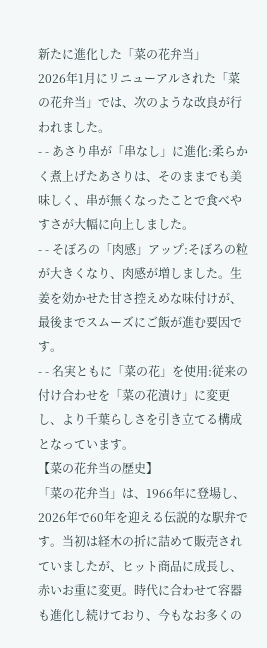新たに進化した「菜の花弁当」
2026年1月にリニューアルされた「菜の花弁当」では、次のような改良が行われました。
- - あさり串が「串なし」に進化:柔らかく煮上げたあさりは、そのままでも美味しく、串が無くなったことで食べやすさが大幅に向上しました。
- - そぼろの「肉感」アップ:そぼろの粒が大きくなり、肉感が増しました。生姜を効かせた甘さ控えめな味付けが、最後までスムーズにご飯が進む要因です。
- - 名実ともに「菜の花」を使用:従来の付け合わせを「菜の花漬け」に変更し、より千葉らしさを引き立てる構成となっています。
【菜の花弁当の歴史】
「菜の花弁当」は、1966年に登場し、2026年で60年を迎える伝説的な駅弁です。当初は経木の折に詰めて販売されていましたが、ヒット商品に成長し、赤いお重に変更。時代に合わせて容器も進化し続けており、今もなお多くの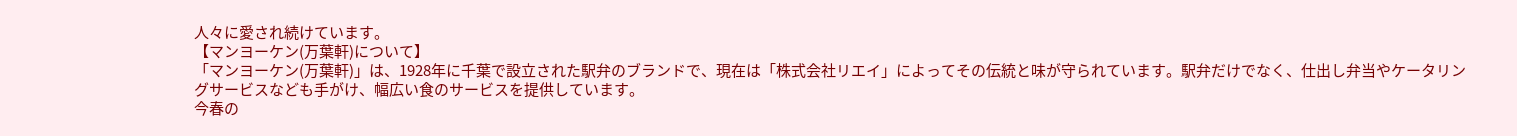人々に愛され続けています。
【マンヨーケン(万葉軒)について】
「マンヨーケン(万葉軒)」は、1928年に千葉で設立された駅弁のブランドで、現在は「株式会社リエイ」によってその伝統と味が守られています。駅弁だけでなく、仕出し弁当やケータリングサービスなども手がけ、幅広い食のサービスを提供しています。
今春の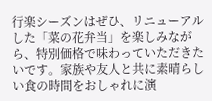行楽シーズンはぜひ、リニューアルした「菜の花弁当」を楽しみながら、特別価格で味わっていただきたいです。家族や友人と共に素晴らしい食の時間をおしゃれに演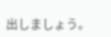出しましょう。